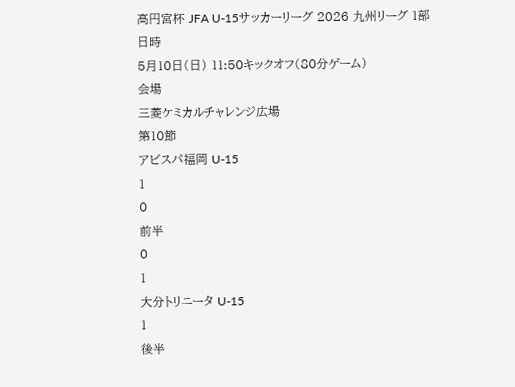高円宮杯 JFA U-15サッカーリーグ 2026 九州リーグ 1部
日時
5月10日(日) 11:50キックオフ(80分ゲーム)
会場
三菱ケミカルチャレンジ広場
第10節
アビスパ福岡 U-15
1
0
前半
0
1
大分トリニータ U-15
1
後半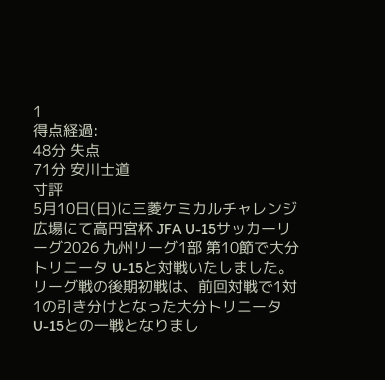1
得点経過:
48分 失点
71分 安川士道
寸評
5月10日(日)に三菱ケミカルチャレンジ広場にて高円宮杯 JFA U-15サッカーリーグ2026 九州リーグ1部 第10節で大分トリニータ U-15と対戦いたしました。
リーグ戦の後期初戦は、前回対戦で1対1の引き分けとなった大分トリニータU-15との一戦となりまし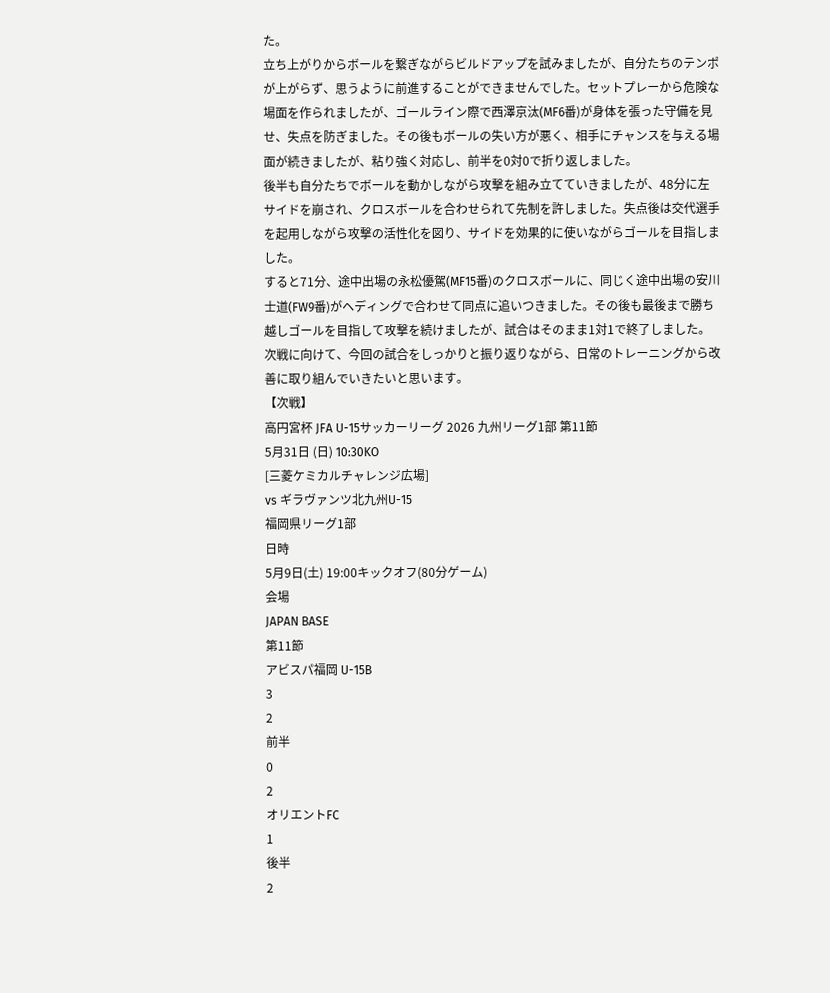た。
立ち上がりからボールを繋ぎながらビルドアップを試みましたが、自分たちのテンポが上がらず、思うように前進することができませんでした。セットプレーから危険な場面を作られましたが、ゴールライン際で西澤京汰(MF6番)が身体を張った守備を見せ、失点を防ぎました。その後もボールの失い方が悪く、相手にチャンスを与える場面が続きましたが、粘り強く対応し、前半を0対0で折り返しました。
後半も自分たちでボールを動かしながら攻撃を組み立てていきましたが、48分に左サイドを崩され、クロスボールを合わせられて先制を許しました。失点後は交代選手を起用しながら攻撃の活性化を図り、サイドを効果的に使いながらゴールを目指しました。
すると71分、途中出場の永松優駕(MF15番)のクロスボールに、同じく途中出場の安川士道(FW9番)がヘディングで合わせて同点に追いつきました。その後も最後まで勝ち越しゴールを目指して攻撃を続けましたが、試合はそのまま1対1で終了しました。
次戦に向けて、今回の試合をしっかりと振り返りながら、日常のトレーニングから改善に取り組んでいきたいと思います。
【次戦】
高円宮杯 JFA U-15サッカーリーグ 2026 九州リーグ1部 第11節
5月31日 (日) 10:30KO
[三菱ケミカルチャレンジ広場]
vs ギラヴァンツ北九州U-15
福岡県リーグ1部
日時
5月9日(土) 19:00キックオフ(80分ゲーム)
会場
JAPAN BASE
第11節
アビスパ福岡 U-15B
3
2
前半
0
2
オリエントFC
1
後半
2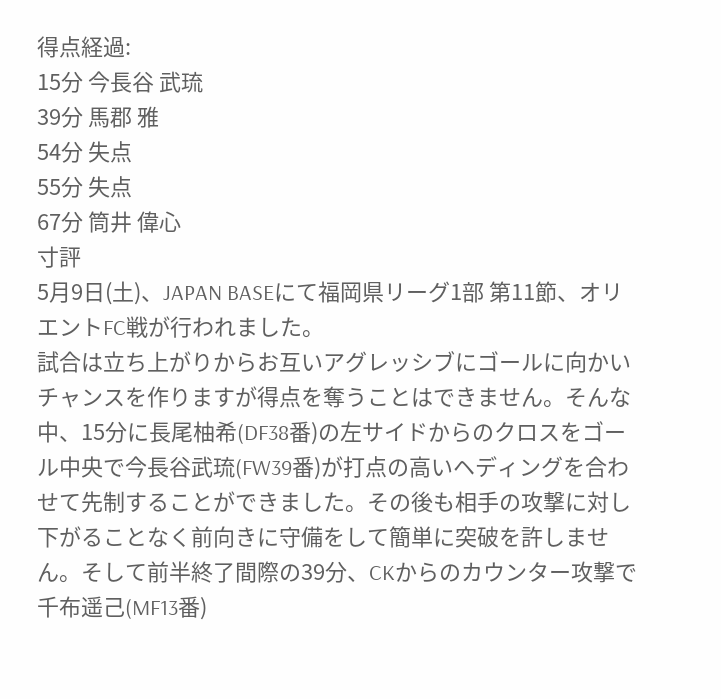得点経過:
15分 今長谷 武琉
39分 馬郡 雅
54分 失点
55分 失点
67分 筒井 偉心
寸評
5月9日(土)、JAPAN BASEにて福岡県リーグ1部 第11節、オリエントFC戦が行われました。
試合は立ち上がりからお互いアグレッシブにゴールに向かいチャンスを作りますが得点を奪うことはできません。そんな中、15分に長尾柚希(DF38番)の左サイドからのクロスをゴール中央で今長谷武琉(FW39番)が打点の高いヘディングを合わせて先制することができました。その後も相手の攻撃に対し下がることなく前向きに守備をして簡単に突破を許しません。そして前半終了間際の39分、CKからのカウンター攻撃で千布遥己(MF13番)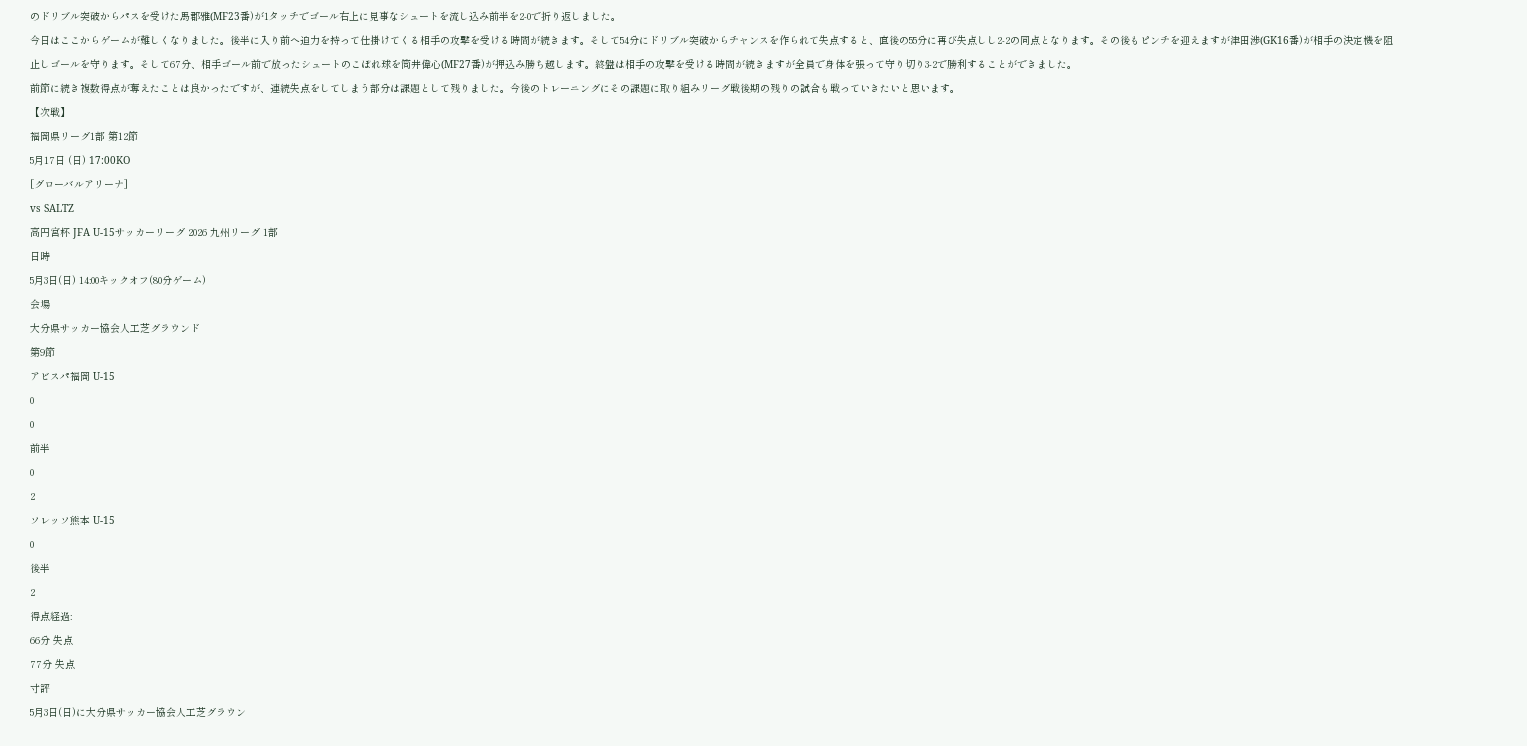のドリブル突破からパスを受けた馬郡雅(MF23番)が1タッチでゴール右上に見事なシュートを流し込み前半を2-0で折り返しました。
今日はここからゲームが難しくなりました。後半に入り前へ迫力を持って仕掛けてくる相手の攻撃を受ける時間が続きます。そして54分にドリブル突破からチャンスを作られて失点すると、直後の55分に再び失点しし2-2の同点となります。その後もピンチを迎えますが津田渉(GK16番)が相手の決定機を阻止しゴールを守ります。そして67分、相手ゴール前で放ったシュートのこぼれ球を筒井偉心(MF27番)が押込み勝ち越します。終盤は相手の攻撃を受ける時間が続きますが全員で身体を張って守り切り3-2で勝利することができました。
前節に続き複数得点が奪えたことは良かったですが、連続失点をしてしまう部分は課題として残りました。今後のトレーニングにその課題に取り組みリーグ戦後期の残りの試合も戦っていきたいと思います。
【次戦】
福岡県リーグ1部 第12節
5月17日 (日) 17:00KO
[グローバルアリーナ]
vs SALTZ
高円宮杯 JFA U-15サッカーリーグ 2026 九州リーグ 1部
日時
5月3日(日) 14:00キックオフ(80分ゲーム)
会場
大分県サッカー協会人工芝グラウンド
第9節
アビスパ福岡 U-15
0
0
前半
0
2
ソレッソ熊本 U-15
0
後半
2
得点経過:
66分 失点
77分 失点
寸評
5月3日(日)に大分県サッカー協会人工芝グラウン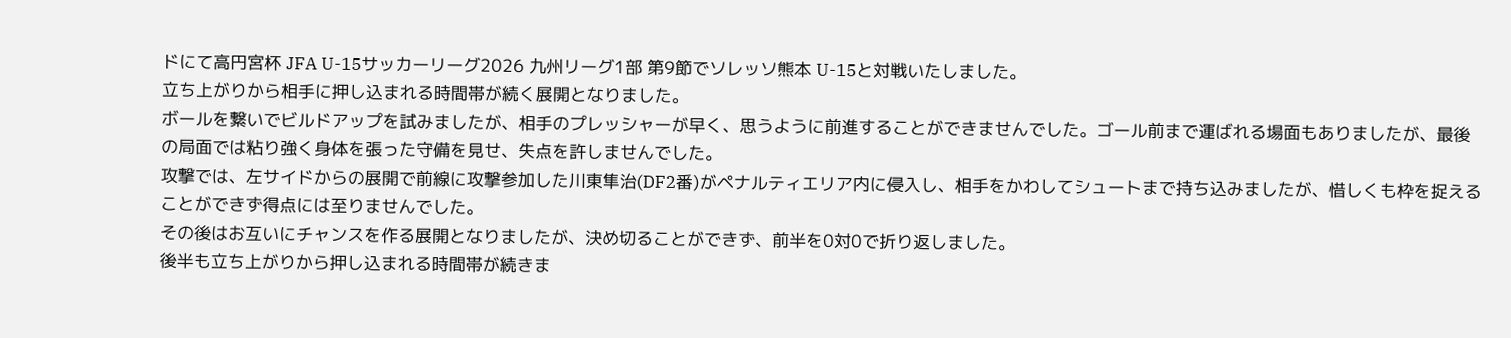ドにて高円宮杯 JFA U-15サッカーリーグ2026 九州リーグ1部 第9節でソレッソ熊本 U-15と対戦いたしました。
立ち上がりから相手に押し込まれる時間帯が続く展開となりました。
ボールを繋いでビルドアップを試みましたが、相手のプレッシャーが早く、思うように前進することができませんでした。ゴール前まで運ばれる場面もありましたが、最後の局面では粘り強く身体を張った守備を見せ、失点を許しませんでした。
攻撃では、左サイドからの展開で前線に攻撃参加した川東隼治(DF2番)がペナルティエリア内に侵入し、相手をかわしてシュートまで持ち込みましたが、惜しくも枠を捉えることができず得点には至りませんでした。
その後はお互いにチャンスを作る展開となりましたが、決め切ることができず、前半を0対0で折り返しました。
後半も立ち上がりから押し込まれる時間帯が続きま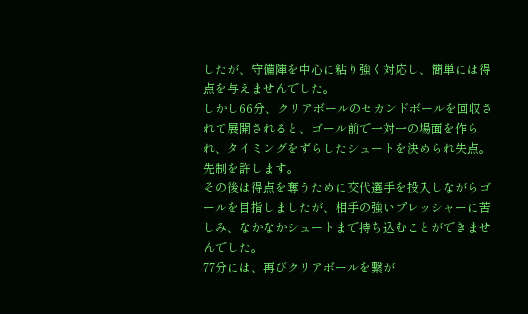したが、守備陣を中心に粘り強く対応し、簡単には得点を与えませんでした。
しかし66分、クリアボールのセカンドボールを回収されて展開されると、ゴール前で一対一の場面を作られ、タイミングをずらしたシュートを決められ失点。先制を許します。
その後は得点を奪うために交代選手を投入しながらゴールを目指しましたが、相手の強いプレッシャーに苦しみ、なかなかシュートまで持ち込むことができませんでした。
77分には、再びクリアボールを繋が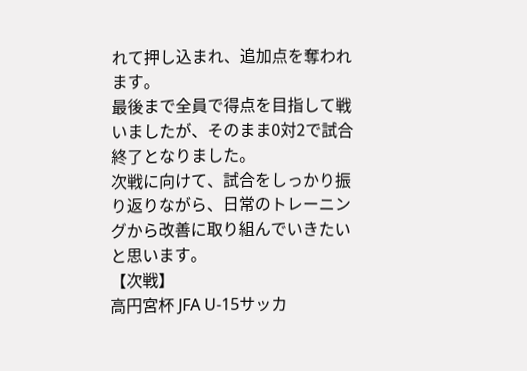れて押し込まれ、追加点を奪われます。
最後まで全員で得点を目指して戦いましたが、そのまま0対2で試合終了となりました。
次戦に向けて、試合をしっかり振り返りながら、日常のトレーニングから改善に取り組んでいきたいと思います。
【次戦】
高円宮杯 JFA U-15サッカ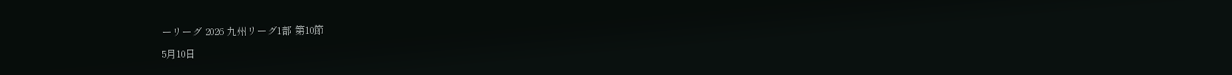ーリーグ 2026 九州リーグ1部 第10節
5月10日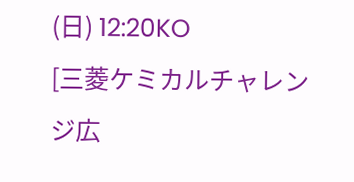(日) 12:20KO
[三菱ケミカルチャレンジ広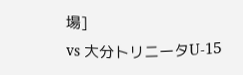場]
vs 大分トリニータU-15